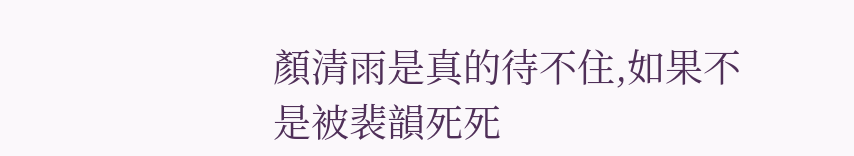顏清雨是真的待不住,如果不是被裴韻死死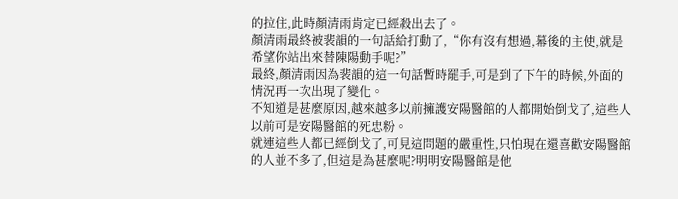的拉住,此時顏清雨肯定已經殺出去了。
顏清雨最終被裴韻的一句話給打動了,“你有沒有想過,幕後的主使,就是希望你站出來替陳陽動手呢?”
最終,顏清雨因為裴韻的這一句話暫時罷手,可是到了下午的時候,外面的情況再一次出現了變化。
不知道是甚麼原因,越來越多以前擁護安陽醫館的人都開始倒戈了,這些人以前可是安陽醫館的死忠粉。
就連這些人都已經倒戈了,可見這問題的嚴重性,只怕現在還喜歡安陽醫館的人並不多了,但這是為甚麼呢?明明安陽醫館是他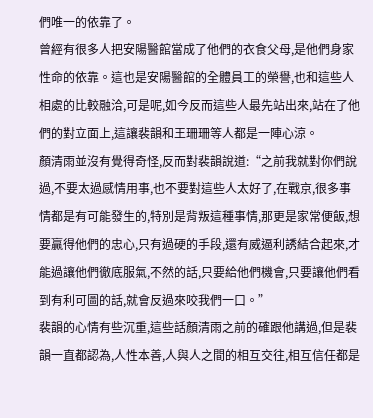們唯一的依靠了。
曾經有很多人把安陽醫館當成了他們的衣食父母,是他們身家性命的依靠。這也是安陽醫館的全體員工的榮譽,也和這些人相處的比較融洽,可是呢,如今反而這些人最先站出來,站在了他們的對立面上,這讓裴韻和王珊珊等人都是一陣心涼。
顏清雨並沒有覺得奇怪,反而對裴韻說道:“之前我就對你們說過,不要太過感情用事,也不要對這些人太好了,在戰京,很多事情都是有可能發生的,特別是背叛這種事情,那更是家常便飯,想要贏得他們的忠心,只有過硬的手段,還有威逼利誘結合起來,才能過讓他們徹底服氣,不然的話,只要給他們機會,只要讓他們看到有利可圖的話,就會反過來咬我們一口。”
裴韻的心情有些沉重,這些話顏清雨之前的確跟他講過,但是裴韻一直都認為,人性本善,人與人之間的相互交往,相互信任都是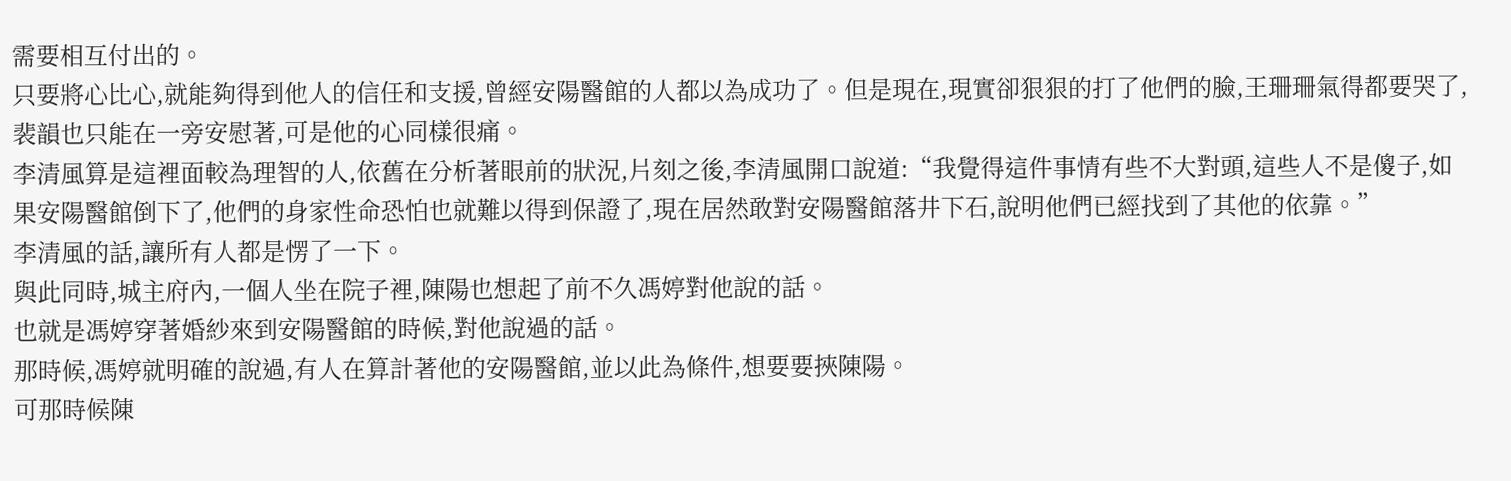需要相互付出的。
只要將心比心,就能夠得到他人的信任和支援,曾經安陽醫館的人都以為成功了。但是現在,現實卻狠狠的打了他們的臉,王珊珊氣得都要哭了,裴韻也只能在一旁安慰著,可是他的心同樣很痛。
李清風算是這裡面較為理智的人,依舊在分析著眼前的狀況,片刻之後,李清風開口說道:“我覺得這件事情有些不大對頭,這些人不是傻子,如果安陽醫館倒下了,他們的身家性命恐怕也就難以得到保證了,現在居然敢對安陽醫館落井下石,說明他們已經找到了其他的依靠。”
李清風的話,讓所有人都是愣了一下。
與此同時,城主府內,一個人坐在院子裡,陳陽也想起了前不久馮婷對他說的話。
也就是馮婷穿著婚紗來到安陽醫館的時候,對他說過的話。
那時候,馮婷就明確的說過,有人在算計著他的安陽醫館,並以此為條件,想要要挾陳陽。
可那時候陳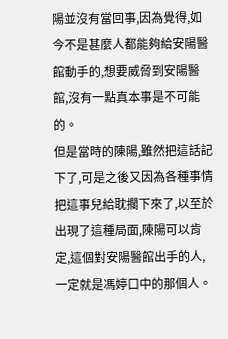陽並沒有當回事,因為覺得,如今不是甚麼人都能夠給安陽醫館動手的,想要威脅到安陽醫館,沒有一點真本事是不可能的。
但是當時的陳陽,雖然把這話記下了,可是之後又因為各種事情把這事兒給耽擱下來了,以至於出現了這種局面,陳陽可以肯定,這個對安陽醫館出手的人,一定就是馮婷口中的那個人。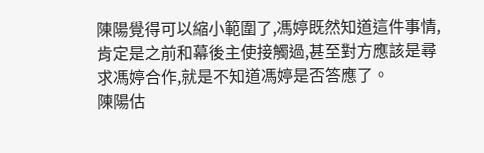陳陽覺得可以縮小範圍了,馮婷既然知道這件事情,肯定是之前和幕後主使接觸過,甚至對方應該是尋求馮婷合作,就是不知道馮婷是否答應了。
陳陽估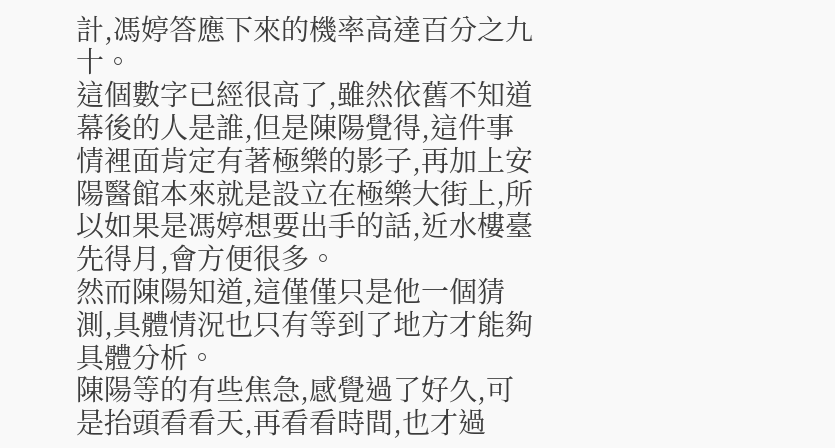計,馮婷答應下來的機率高達百分之九十。
這個數字已經很高了,雖然依舊不知道幕後的人是誰,但是陳陽覺得,這件事情裡面肯定有著極樂的影子,再加上安陽醫館本來就是設立在極樂大街上,所以如果是馮婷想要出手的話,近水樓臺先得月,會方便很多。
然而陳陽知道,這僅僅只是他一個猜測,具體情況也只有等到了地方才能夠具體分析。
陳陽等的有些焦急,感覺過了好久,可是抬頭看看天,再看看時間,也才過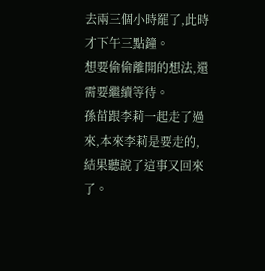去兩三個小時罷了,此時才下午三點鐘。
想要偷偷離開的想法,還需要繼續等待。
孫苗跟李莉一起走了過來,本來李莉是要走的,結果聽說了這事又回來了。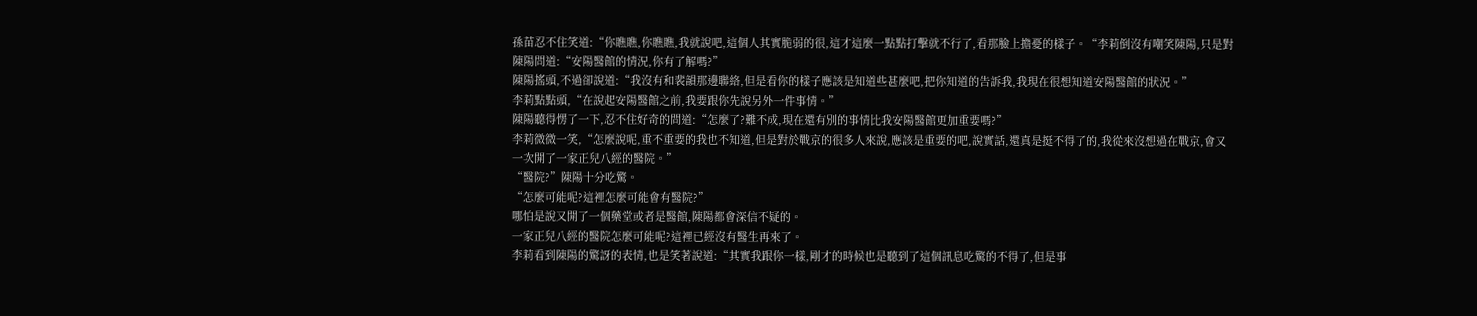孫苗忍不住笑道:“你瞧瞧,你瞧瞧,我就說吧,這個人其實脆弱的很,這才這麼一點點打擊就不行了,看那臉上擔憂的樣子。“李莉倒沒有嘲笑陳陽,只是對陳陽問道:“安陽醫館的情況,你有了解嗎?”
陳陽搖頭,不過卻說道:“我沒有和裴韻那邊聯絡,但是看你的樣子應該是知道些甚麼吧,把你知道的告訴我,我現在很想知道安陽醫館的狀況。”
李莉點點頭,“在說起安陽醫館之前,我要跟你先說另外一件事情。”
陳陽聽得愣了一下,忍不住好奇的問道:“怎麼了?難不成,現在還有別的事情比我安陽醫館更加重要嗎?”
李莉微微一笑,“怎麼說呢,重不重要的我也不知道,但是對於戰京的很多人來說,應該是重要的吧,說實話,還真是挺不得了的,我從來沒想過在戰京,會又一次開了一家正兒八經的醫院。”
“醫院?”陳陽十分吃驚。
“怎麼可能呢?這裡怎麼可能會有醫院?”
哪怕是說又開了一個藥堂或者是醫館,陳陽都會深信不疑的。
一家正兒八經的醫院怎麼可能呢?這裡已經沒有醫生再來了。
李莉看到陳陽的驚訝的表情,也是笑著說道:“其實我跟你一樣,剛才的時候也是聽到了這個訊息吃驚的不得了,但是事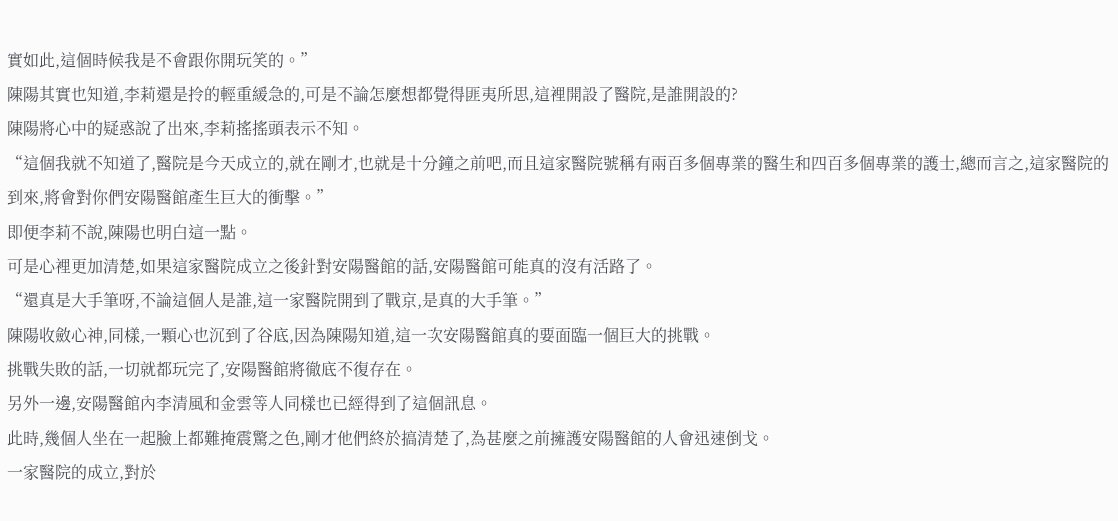實如此,這個時候我是不會跟你開玩笑的。”
陳陽其實也知道,李莉還是拎的輕重緩急的,可是不論怎麼想都覺得匪夷所思,這裡開設了醫院,是誰開設的?
陳陽將心中的疑惑說了出來,李莉搖搖頭表示不知。
“這個我就不知道了,醫院是今天成立的,就在剛才,也就是十分鐘之前吧,而且這家醫院號稱有兩百多個專業的醫生和四百多個專業的護士,總而言之,這家醫院的到來,將會對你們安陽醫館產生巨大的衝擊。”
即便李莉不說,陳陽也明白這一點。
可是心裡更加清楚,如果這家醫院成立之後針對安陽醫館的話,安陽醫館可能真的沒有活路了。
“還真是大手筆呀,不論這個人是誰,這一家醫院開到了戰京,是真的大手筆。”
陳陽收斂心神,同樣,一顆心也沉到了谷底,因為陳陽知道,這一次安陽醫館真的要面臨一個巨大的挑戰。
挑戰失敗的話,一切就都玩完了,安陽醫館將徹底不復存在。
另外一邊,安陽醫館內李清風和金雲等人同樣也已經得到了這個訊息。
此時,幾個人坐在一起臉上都難掩震驚之色,剛才他們終於搞清楚了,為甚麼之前擁護安陽醫館的人會迅速倒戈。
一家醫院的成立,對於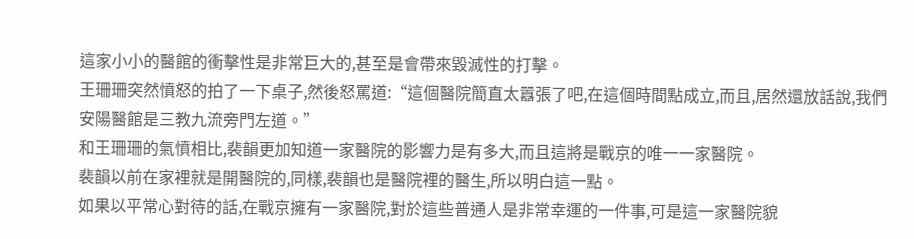這家小小的醫館的衝擊性是非常巨大的,甚至是會帶來毀滅性的打擊。
王珊珊突然憤怒的拍了一下桌子,然後怒罵道:“這個醫院簡直太囂張了吧,在這個時間點成立,而且,居然還放話說,我們安陽醫館是三教九流旁門左道。”
和王珊珊的氣憤相比,裴韻更加知道一家醫院的影響力是有多大,而且這將是戰京的唯一一家醫院。
裴韻以前在家裡就是開醫院的,同樣,裴韻也是醫院裡的醫生,所以明白這一點。
如果以平常心對待的話,在戰京擁有一家醫院,對於這些普通人是非常幸運的一件事,可是這一家醫院貌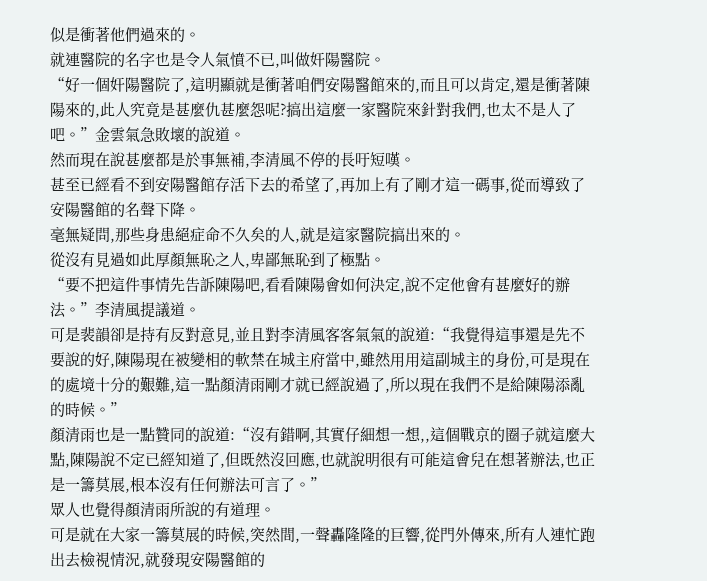似是衝著他們過來的。
就連醫院的名字也是令人氣憤不已,叫做奸陽醫院。
“好一個奸陽醫院了,這明顯就是衝著咱們安陽醫館來的,而且可以肯定,還是衝著陳陽來的,此人究竟是甚麼仇甚麼怨呢?搞出這麼一家醫院來針對我們,也太不是人了吧。”金雲氣急敗壞的說道。
然而現在說甚麼都是於事無補,李清風不停的長吁短嘆。
甚至已經看不到安陽醫館存活下去的希望了,再加上有了剛才這一碼事,從而導致了安陽醫館的名聲下降。
毫無疑問,那些身患絕症命不久矣的人,就是這家醫院搞出來的。
從沒有見過如此厚顏無恥之人,卑鄙無恥到了極點。
“要不把這件事情先告訴陳陽吧,看看陳陽會如何決定,說不定他會有甚麼好的辦法。”李清風提議道。
可是裴韻卻是持有反對意見,並且對李清風客客氣氣的說道:“我覺得這事還是先不要說的好,陳陽現在被變相的軟禁在城主府當中,雖然用用這副城主的身份,可是現在的處境十分的艱難,這一點顏清雨剛才就已經說過了,所以現在我們不是給陳陽添亂的時候。”
顏清雨也是一點贊同的說道:“沒有錯啊,其實仔細想一想,,這個戰京的圈子就這麼大點,陳陽說不定已經知道了,但既然沒回應,也就說明很有可能這會兒在想著辦法,也正是一籌莫展,根本沒有任何辦法可言了。”
眾人也覺得顏清雨所說的有道理。
可是就在大家一籌莫展的時候,突然間,一聲轟隆隆的巨響,從門外傳來,所有人連忙跑出去檢視情況,就發現安陽醫館的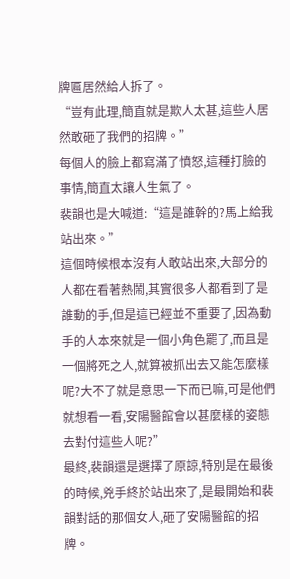牌匾居然給人拆了。
“豈有此理,簡直就是欺人太甚,這些人居然敢砸了我們的招牌。”
每個人的臉上都寫滿了憤怒,這種打臉的事情,簡直太讓人生氣了。
裴韻也是大喊道:“這是誰幹的?馬上給我站出來。”
這個時候根本沒有人敢站出來,大部分的人都在看著熱鬧,其實很多人都看到了是誰動的手,但是這已經並不重要了,因為動手的人本來就是一個小角色罷了,而且是一個將死之人,就算被抓出去又能怎麼樣呢?大不了就是意思一下而已嘛,可是他們就想看一看,安陽醫館會以甚麼樣的姿態去對付這些人呢?”
最終,裴韻還是選擇了原諒,特別是在最後的時候,兇手終於站出來了,是最開始和裴韻對話的那個女人,砸了安陽醫館的招牌。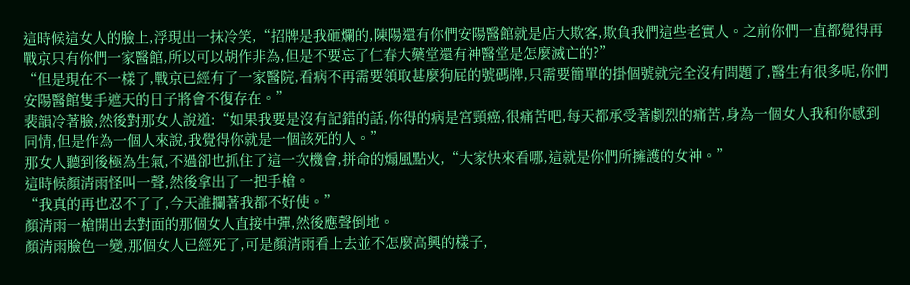這時候這女人的臉上,浮現出一抹冷笑,“招牌是我砸爛的,陳陽還有你們安陽醫館就是店大欺客,欺負我們這些老實人。之前你們一直都覺得再戰京只有你們一家醫館,所以可以胡作非為,但是不要忘了仁春大藥堂還有神醫堂是怎麼滅亡的?”
“但是現在不一樣了,戰京已經有了一家醫院,看病不再需要領取甚麼狗屁的號碼牌,只需要簡單的掛個號就完全沒有問題了,醫生有很多呢,你們安陽醫館隻手遮天的日子將會不復存在。”
裴韻冷著臉,然後對那女人說道:“如果我要是沒有記錯的話,你得的病是宮頸癌,很痛苦吧,每天都承受著劇烈的痛苦,身為一個女人我和你感到同情,但是作為一個人來說,我覺得你就是一個該死的人。”
那女人聽到後極為生氣,不過卻也抓住了這一次機會,拼命的煽風點火,“大家快來看哪,這就是你們所擁護的女神。”
這時候顏清雨怪叫一聲,然後拿出了一把手槍。
“我真的再也忍不了了,今天誰攔著我都不好使。”
顏清雨一槍開出去對面的那個女人直接中彈,然後應聲倒地。
顏清雨臉色一變,那個女人已經死了,可是顏清雨看上去並不怎麼高興的樣子,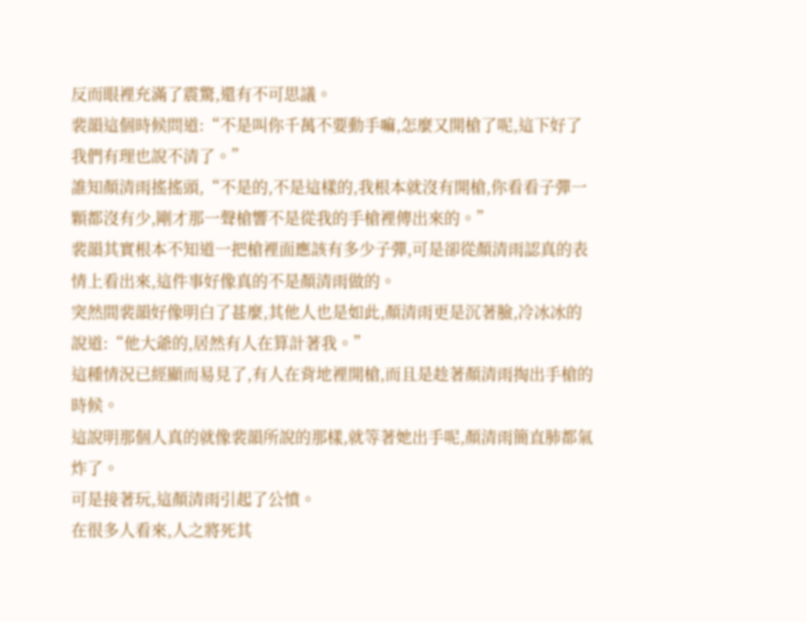反而眼裡充滿了震驚,還有不可思議。
裴韻這個時候問道:“不是叫你千萬不要動手嘛,怎麼又開槍了呢,這下好了我們有理也說不清了。”
誰知顏清雨搖搖頭,“不是的,不是這樣的,我根本就沒有開槍,你看看子彈一顆都沒有少,剛才那一聲槍響不是從我的手槍裡傳出來的。”
裴韻其實根本不知道一把槍裡面應該有多少子彈,可是卻從顏清雨認真的表情上看出來,這件事好像真的不是顏清雨做的。
突然間裴韻好像明白了甚麼,其他人也是如此,顏清雨更是沉著臉,冷冰冰的說道:“他大爺的,居然有人在算計著我。”
這種情況已經顯而易見了,有人在背地裡開槍,而且是趁著顏清雨掏出手槍的時候。
這說明那個人真的就像裴韻所說的那樣,就等著她出手呢,顏清雨簡直肺都氣炸了。
可是接著玩,這顏清雨引起了公憤。
在很多人看來,人之將死其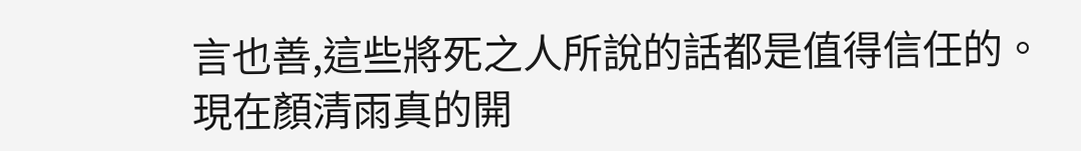言也善,這些將死之人所說的話都是值得信任的。
現在顏清雨真的開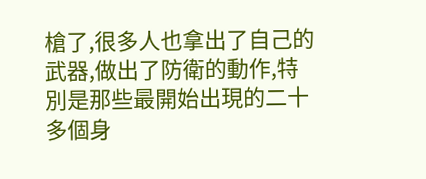槍了,很多人也拿出了自己的武器,做出了防衛的動作,特別是那些最開始出現的二十多個身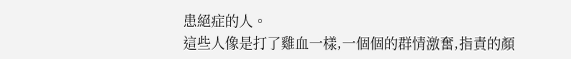患絕症的人。
這些人像是打了雞血一樣,一個個的群情激奮,指責的顏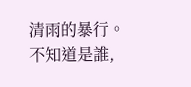清雨的暴行。
不知道是誰,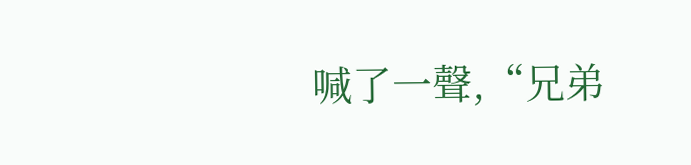喊了一聲,“兄弟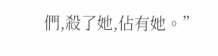們,殺了她,佔有她。”